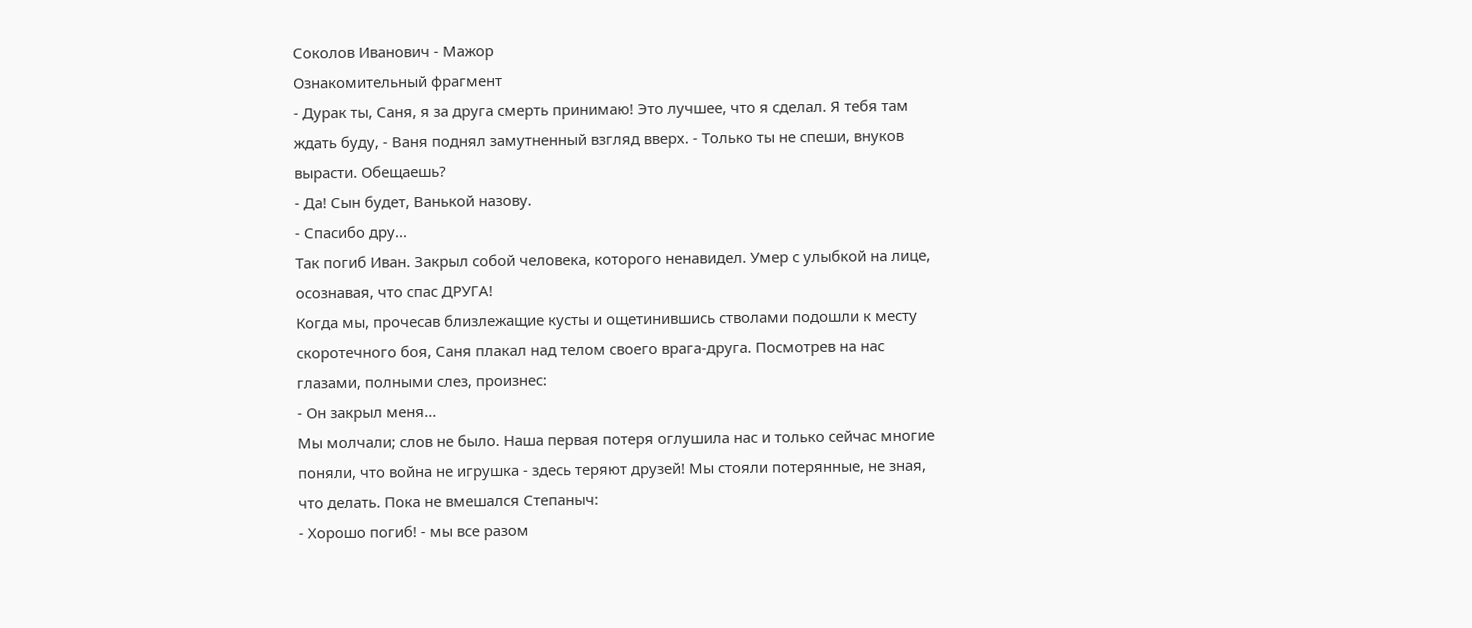Соколов Иванович - Мажор
Ознакомительный фрагмент
- Дурак ты, Саня, я за друга смерть принимаю! Это лучшее, что я сделал. Я тебя там ждать буду, - Ваня поднял замутненный взгляд вверх. - Только ты не спеши, внуков вырасти. Обещаешь?
- Да! Сын будет, Ванькой назову.
- Спасибо дру...
Так погиб Иван. Закрыл собой человека, которого ненавидел. Умер с улыбкой на лице, осознавая, что спас ДРУГА!
Когда мы, прочесав близлежащие кусты и ощетинившись стволами подошли к месту скоротечного боя, Саня плакал над телом своего врага-друга. Посмотрев на нас глазами, полными слез, произнес:
- Он закрыл меня...
Мы молчали; слов не было. Наша первая потеря оглушила нас и только сейчас многие поняли, что война не игрушка - здесь теряют друзей! Мы стояли потерянные, не зная, что делать. Пока не вмешался Степаныч:
- Хорошо погиб! - мы все разом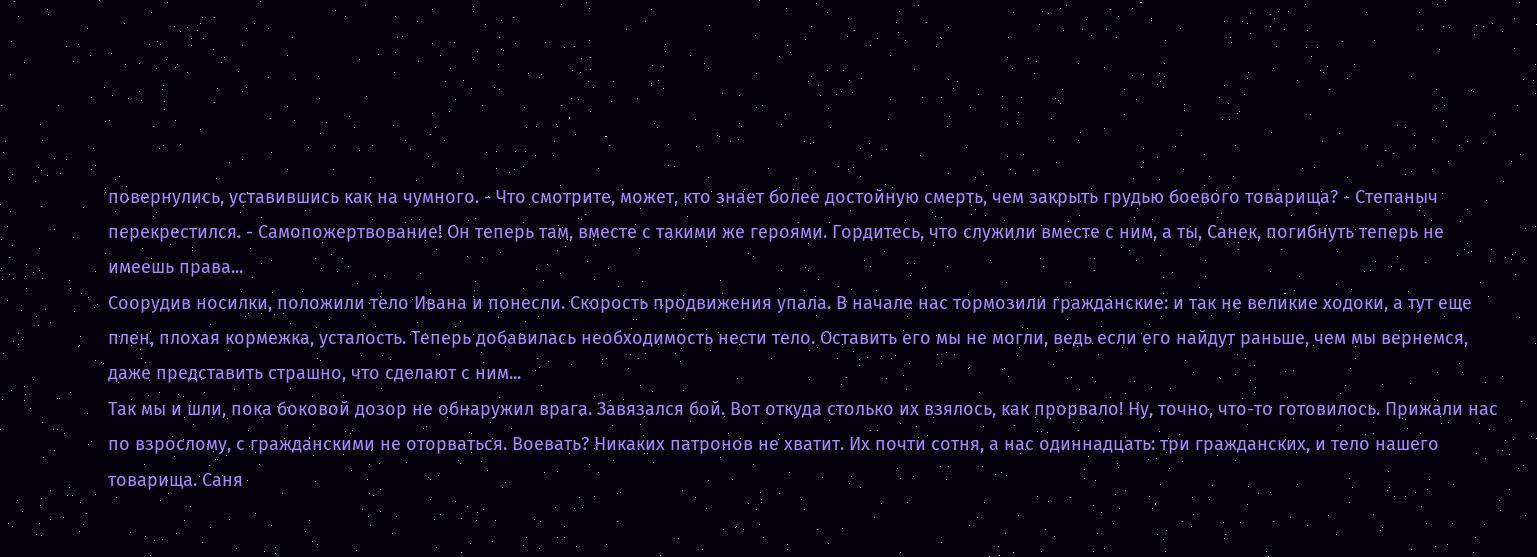повернулись, уставившись как на чумного. - Что смотрите, может, кто знает более достойную смерть, чем закрыть грудью боевого товарища? - Степаныч перекрестился. - Самопожертвование! Он теперь там, вместе с такими же героями. Гордитесь, что служили вместе с ним, а ты, Санек, погибнуть теперь не имеешь права...
Соорудив носилки, положили тело Ивана и понесли. Скорость продвижения упала. В начале нас тормозили гражданские: и так не великие ходоки, а тут еще плен, плохая кормежка, усталость. Теперь добавилась необходимость нести тело. Оставить его мы не могли, ведь если его найдут раньше, чем мы вернемся, даже представить страшно, что сделают с ним...
Так мы и шли, пока боковой дозор не обнаружил врага. Завязался бой. Вот откуда столько их взялось, как прорвало! Ну, точно, что-то готовилось. Прижали нас по взрослому, с гражданскими не оторваться. Воевать? Никаких патронов не хватит. Их почти сотня, а нас одиннадцать: три гражданских, и тело нашего товарища. Саня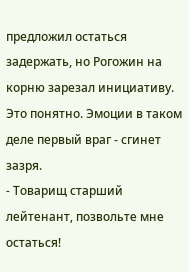предложил остаться задержать, но Рогожин на корню зарезал инициативу. Это понятно. Эмоции в таком деле первый враг - сгинет зазря.
- Товарищ старший лейтенант, позвольте мне остаться!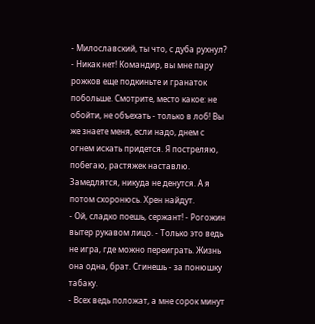- Милославский, ты что, с дуба рухнул?
- Никак нет! Командир, вы мне пару рожков еще подкиньте и гранаток побольше. Смотрите, место какое: не обойти, не объехать - только в лоб! Вы же знаете меня, если надо, днем с огнем искать придется. Я постреляю, побегаю, растяжек наставлю. Замедлятся, никуда не денутся. А я потом схоронюсь. Хрен найдут.
- Ой, сладко поешь, сержант! - Рогожин вытер рукавом лицо. - Только это ведь не игра, где можно переиграть. Жизнь она одна, брат. Сгинешь - за понюшку табаку.
- Всех ведь положат, а мне сорок минут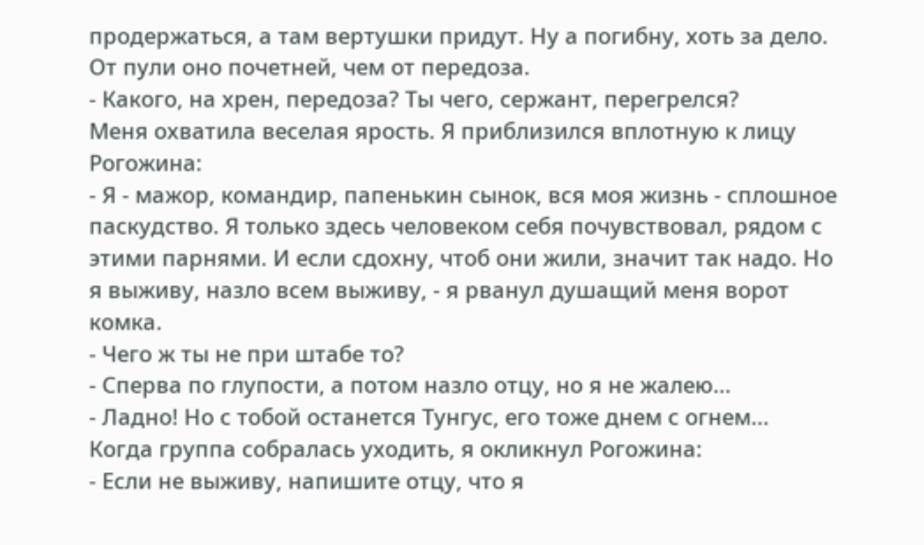продержаться, а там вертушки придут. Ну а погибну, хоть за дело. От пули оно почетней, чем от передоза.
- Какого, на хрен, передоза? Ты чего, сержант, перегрелся?
Меня охватила веселая ярость. Я приблизился вплотную к лицу Рогожина:
- Я - мажор, командир, папенькин сынок, вся моя жизнь - сплошное паскудство. Я только здесь человеком себя почувствовал, рядом с этими парнями. И если сдохну, чтоб они жили, значит так надо. Но я выживу, назло всем выживу, - я рванул душащий меня ворот комка.
- Чего ж ты не при штабе то?
- Сперва по глупости, а потом назло отцу, но я не жалею...
- Ладно! Но с тобой останется Тунгус, его тоже днем с огнем...
Когда группа собралась уходить, я окликнул Рогожина:
- Если не выживу, напишите отцу, что я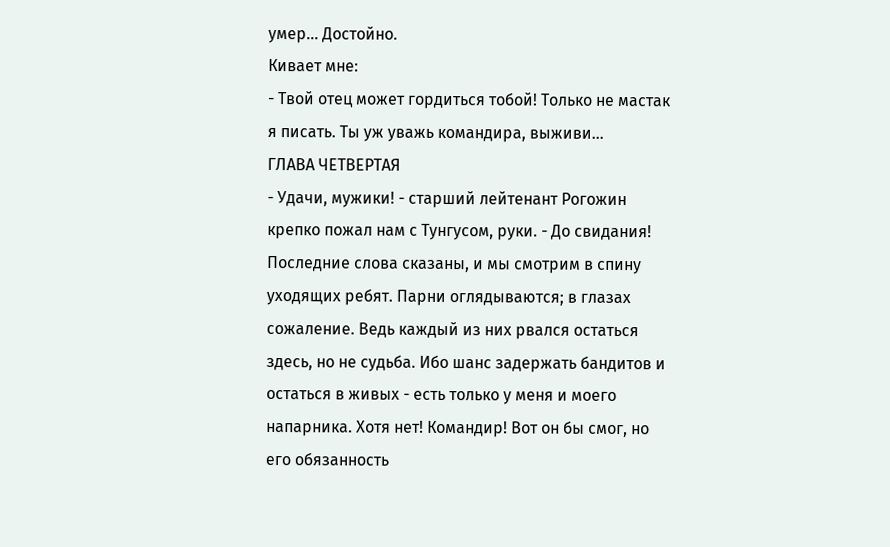умер... Достойно.
Кивает мне:
- Твой отец может гордиться тобой! Только не мастак я писать. Ты уж уважь командира, выживи...
ГЛАВА ЧЕТВЕРТАЯ
- Удачи, мужики! - старший лейтенант Рогожин крепко пожал нам с Тунгусом, руки. - До свидания!
Последние слова сказаны, и мы смотрим в спину уходящих ребят. Парни оглядываются; в глазах сожаление. Ведь каждый из них рвался остаться здесь, но не судьба. Ибо шанс задержать бандитов и остаться в живых - есть только у меня и моего напарника. Хотя нет! Командир! Вот он бы смог, но его обязанность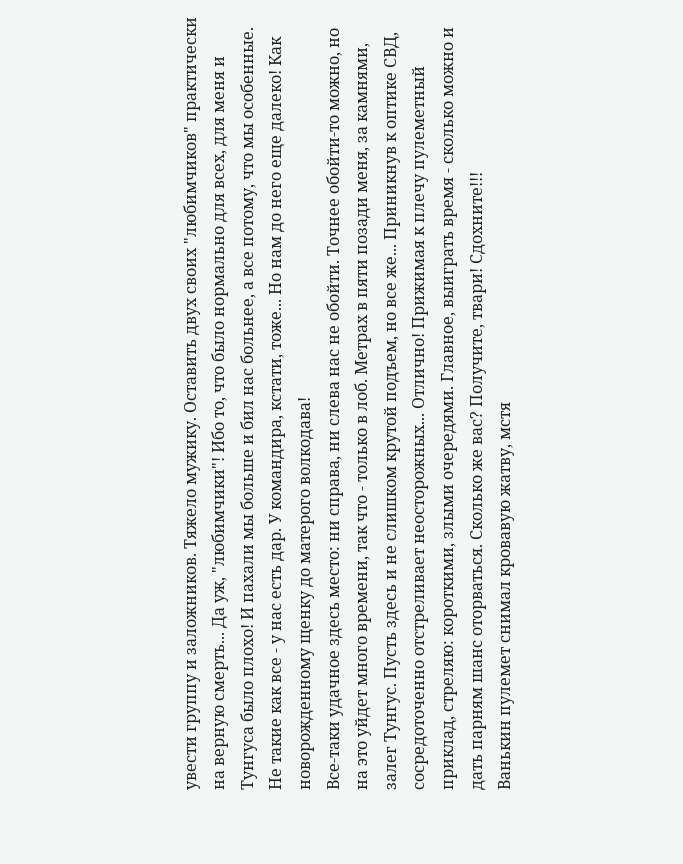увести группу и заложников. Тяжело мужику. Оставить двух своих "любимчиков" практически на верную смерть... Да уж, "любимчики"! Ибо то, что было нормально для всех, для меня и Тунгуса было плохо! И пахали мы больше и бил нас больнее, а все потому, что мы особенные. Не такие как все - у нас есть дар. У командира, кстати, тоже... Но нам до него еще далеко! Как новорожденному щенку до матерого волкодава!
Все-таки удачное здесь место: ни справа, ни слева нас не обойти. Точнее обойти-то можно, но на это уйдет много времени, так что - только в лоб. Метрах в пяти позади меня, за камнями, залег Тунгус. Пусть здесь и не слишком крутой подъем, но все же... Приникнув к оптике СВД, сосредоточенно отстреливает неосторожных... Отлично! Прижимая к плечу пулеметный приклад, стреляю: короткими, злыми очередями. Главное, выиграть время - сколько можно и дать парням шанс оторваться. Сколько же вас? Получите, твари! Сдохните!!!
Ванькин пулемет снимал кровавую жатву, мстя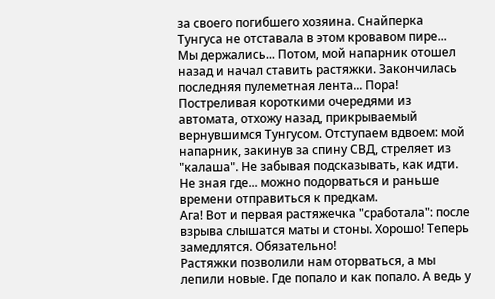за своего погибшего хозяина. Снайперка Тунгуса не отставала в этом кровавом пире... Мы держались... Потом, мой напарник отошел назад и начал ставить растяжки. Закончилась последняя пулеметная лента... Пора! Постреливая короткими очередями из автомата, отхожу назад, прикрываемый вернувшимся Тунгусом. Отступаем вдвоем: мой напарник, закинув за спину СВД, стреляет из "калаша". Не забывая подсказывать, как идти. Не зная где... можно подорваться и раньше времени отправиться к предкам.
Ага! Вот и первая растяжечка "сработала": после взрыва слышатся маты и стоны. Хорошо! Теперь замедлятся. Обязательно!
Растяжки позволили нам оторваться, а мы лепили новые. Где попало и как попало. А ведь у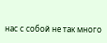нас с собой не так много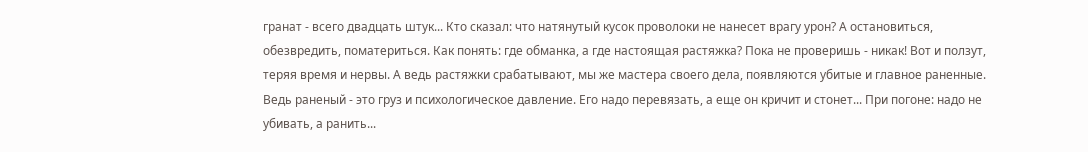гранат - всего двадцать штук... Кто сказал: что натянутый кусок проволоки не нанесет врагу урон? А остановиться, обезвредить, поматериться. Как понять: где обманка, а где настоящая растяжка? Пока не проверишь - никак! Вот и ползут, теряя время и нервы. А ведь растяжки срабатывают, мы же мастера своего дела, появляются убитые и главное раненные. Ведь раненый - это груз и психологическое давление. Его надо перевязать, а еще он кричит и стонет... При погоне: надо не убивать, а ранить...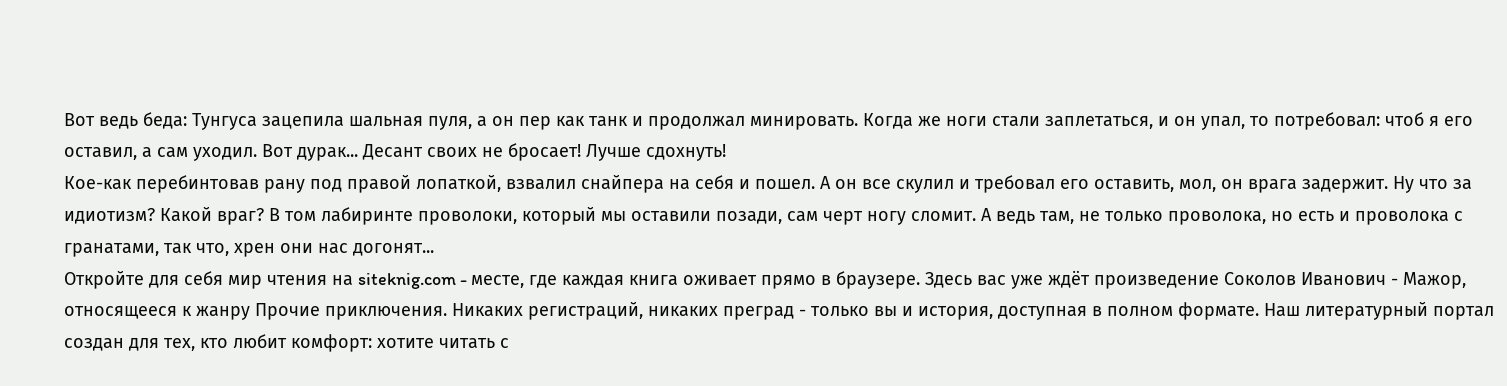Вот ведь беда: Тунгуса зацепила шальная пуля, а он пер как танк и продолжал минировать. Когда же ноги стали заплетаться, и он упал, то потребовал: чтоб я его оставил, а сам уходил. Вот дурак... Десант своих не бросает! Лучше сдохнуть!
Кое-как перебинтовав рану под правой лопаткой, взвалил снайпера на себя и пошел. А он все скулил и требовал его оставить, мол, он врага задержит. Ну что за идиотизм? Какой враг? В том лабиринте проволоки, который мы оставили позади, сам черт ногу сломит. А ведь там, не только проволока, но есть и проволока с гранатами, так что, хрен они нас догонят...
Откройте для себя мир чтения на siteknig.com - месте, где каждая книга оживает прямо в браузере. Здесь вас уже ждёт произведение Соколов Иванович - Мажор, относящееся к жанру Прочие приключения. Никаких регистраций, никаких преград - только вы и история, доступная в полном формате. Наш литературный портал создан для тех, кто любит комфорт: хотите читать с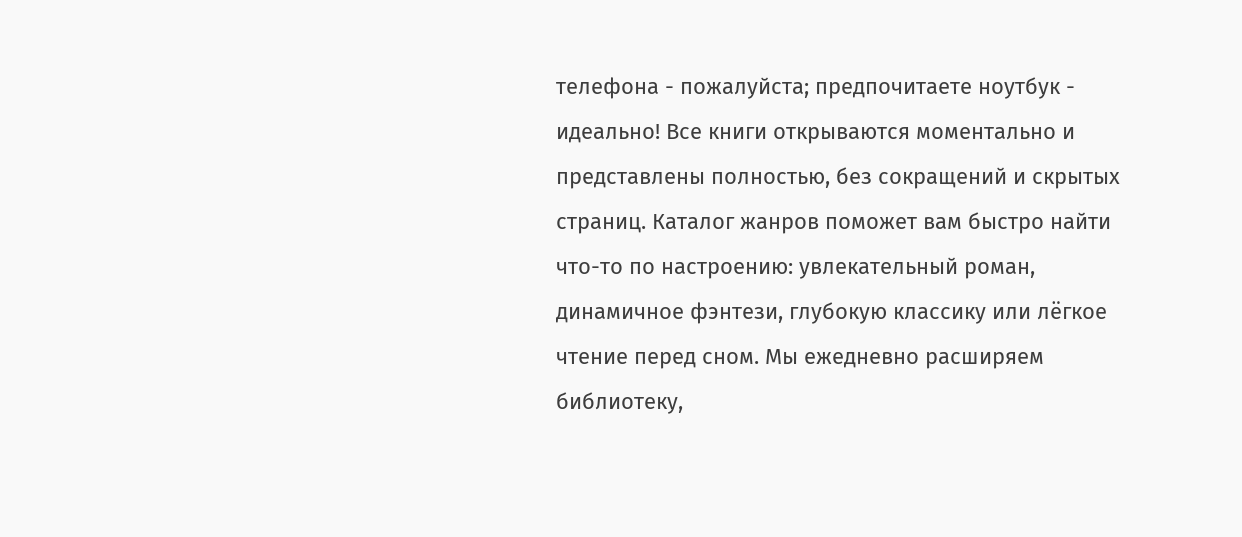телефона - пожалуйста; предпочитаете ноутбук - идеально! Все книги открываются моментально и представлены полностью, без сокращений и скрытых страниц. Каталог жанров поможет вам быстро найти что-то по настроению: увлекательный роман, динамичное фэнтези, глубокую классику или лёгкое чтение перед сном. Мы ежедневно расширяем библиотеку,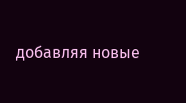добавляя новые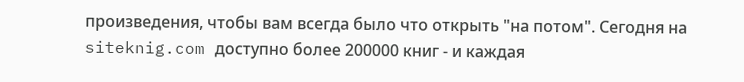произведения, чтобы вам всегда было что открыть "на потом". Сегодня на siteknig.com доступно более 200000 книг - и каждая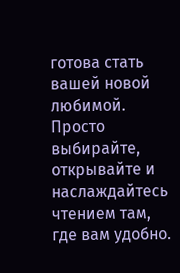готова стать вашей новой любимой. Просто выбирайте, открывайте и наслаждайтесь чтением там, где вам удобно.